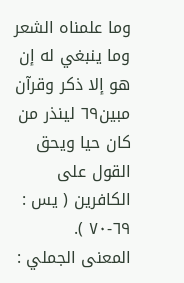وما علمناه الشعر وما ينبغي له إن هو إلا ذكر وقرآن مبين٦٩ لينذر من كان حيا ويحق القول على الكافرين ( يس : ٦٩-٧٠ ).
المعنى الجملي :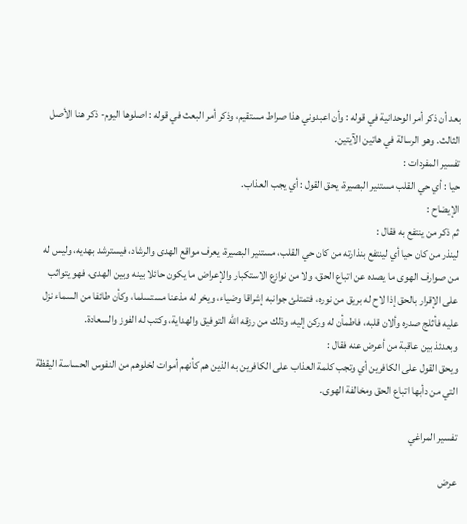بعد أن ذكر أمر الوحدانية في قوله : وأن اعبدوني هذا صراط مستقيم، وذكر أمر البعث في قوله : اصلوها اليوم- ذكر هنا الأصل الثالث. وهو الرسالة في هاتين الآيتين.
تفسير المفردات :
حيا : أي حي القلب مستنير البصيرة، يحق القول : أي يجب العذاب.
الإيضاح :
ثم ذكر من ينتفع به فقال :
لينذر من كان حيا أي لينتفع بنذارته من كان حي القلب، مستنير البصيرة، يعرف مواقع الهدى والرشاد، فيسترشد بهديه، وليس له من صوارف الهوى ما يصده عن اتباع الحق، ولا من نوازع الاستكبار والإعراض ما يكون حائلا بينه وبين الهدى، فهو يتواثب على الإقرار بالحق إذا لاح له بريق من نوره، فتمتلئ جوانبه إشراقا وضياء، ويخر له مذعنا مستسلما، وكأن طائفا من السماء نزل عليه فأثلج صدره وألان قلبه، فاطمأن له وركن إليه، وذلك من رزقه الله التوفيق والهداية، وكتب له الفوز والسعادة.
وبعدئذ بين عاقبة من أعرض عنه فقال :
ويحق القول على الكافرين أي وتجب كلمة العذاب على الكافرين به الذين هم كأنهم أموات لخلوهم من النفوس الحساسة اليقظة التي من دأبها اتباع الحق ومخالفة الهوى.

تفسير المراغي

عرض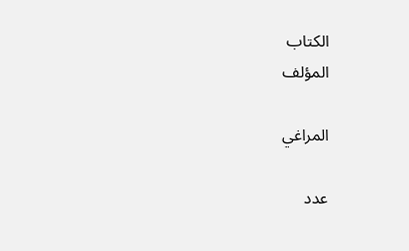الكتاب
المؤلف

المراغي

عدد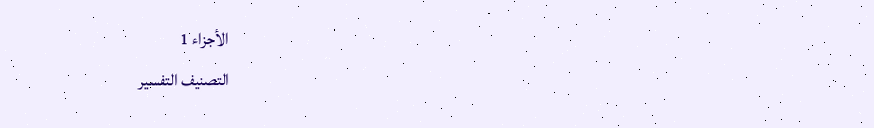الأجزاء 1
التصنيف التفسير